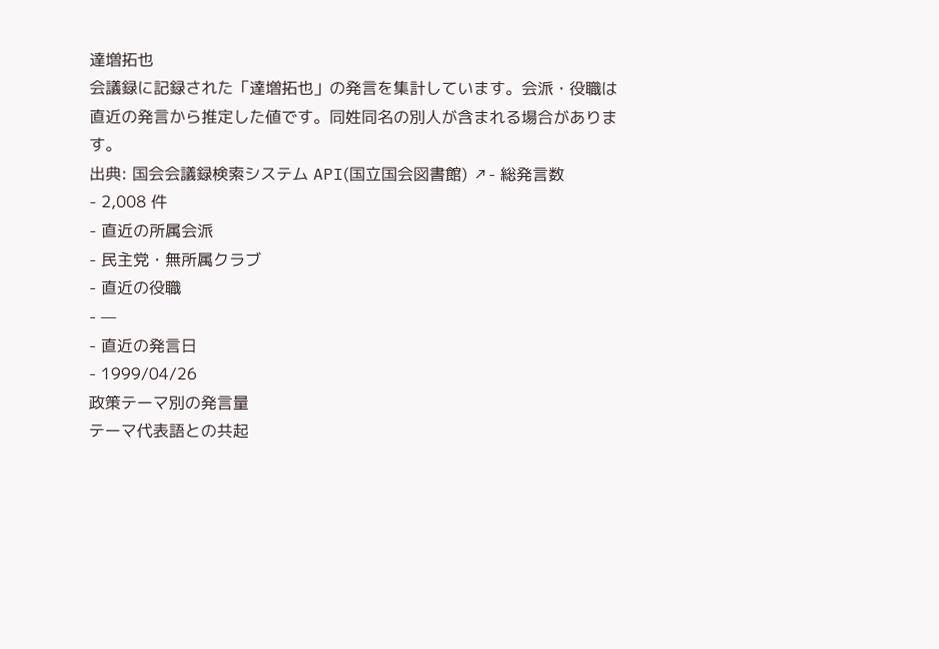達増拓也
会議録に記録された「達増拓也」の発言を集計しています。会派・役職は直近の発言から推定した値です。同姓同名の別人が含まれる場合があります。
出典: 国会会議録検索システム API(国立国会図書館) ↗- 総発言数
- 2,008 件
- 直近の所属会派
- 民主党・無所属クラブ
- 直近の役職
- —
- 直近の発言日
- 1999/04/26
政策テーマ別の発言量
テーマ代表語との共起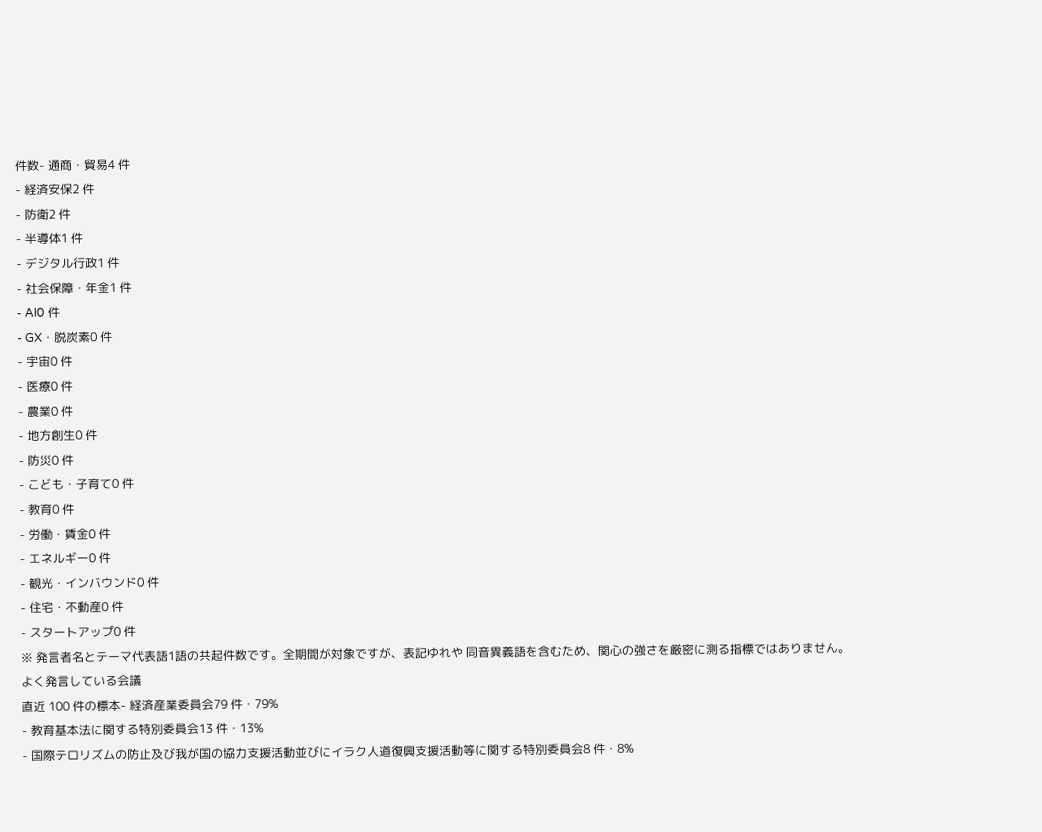件数- 通商・貿易4 件
- 経済安保2 件
- 防衛2 件
- 半導体1 件
- デジタル行政1 件
- 社会保障・年金1 件
- AI0 件
- GX・脱炭素0 件
- 宇宙0 件
- 医療0 件
- 農業0 件
- 地方創生0 件
- 防災0 件
- こども・子育て0 件
- 教育0 件
- 労働・賃金0 件
- エネルギー0 件
- 観光・インバウンド0 件
- 住宅・不動産0 件
- スタートアップ0 件
※ 発言者名とテーマ代表語1語の共起件数です。全期間が対象ですが、表記ゆれや 同音異義語を含むため、関心の強さを厳密に測る指標ではありません。
よく発言している会議
直近 100 件の標本- 経済産業委員会79 件・79%
- 教育基本法に関する特別委員会13 件・13%
- 国際テロリズムの防止及び我が国の協力支援活動並びにイラク人道復興支援活動等に関する特別委員会8 件・8%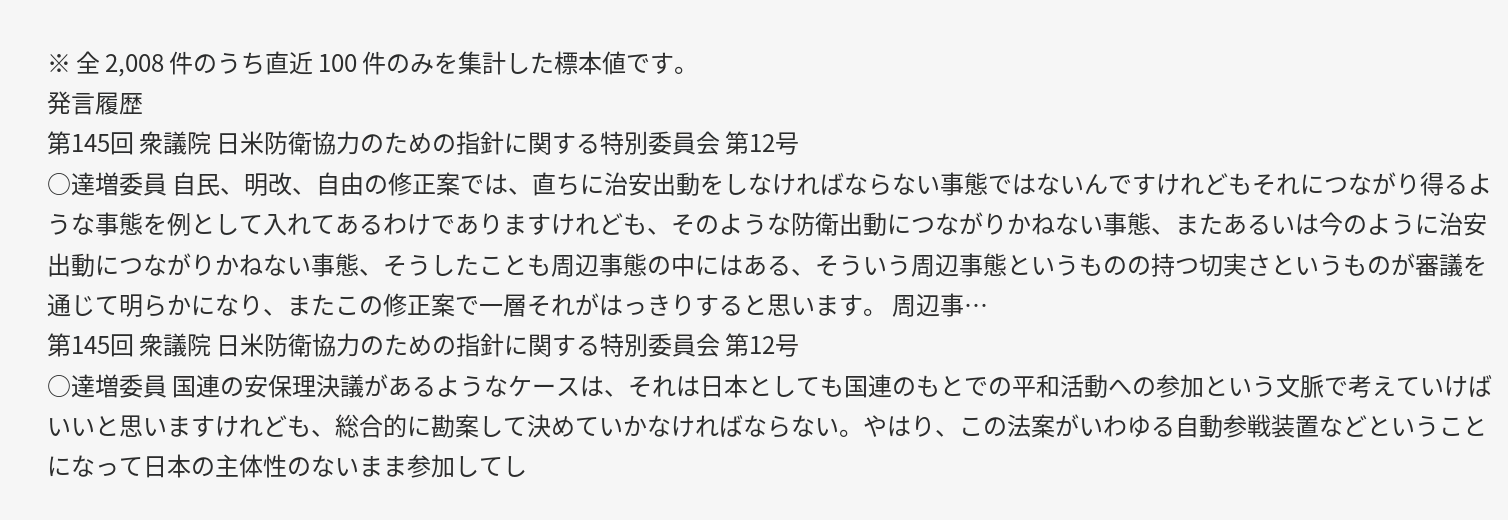※ 全 2,008 件のうち直近 100 件のみを集計した標本値です。
発言履歴
第145回 衆議院 日米防衛協力のための指針に関する特別委員会 第12号
○達増委員 自民、明改、自由の修正案では、直ちに治安出動をしなければならない事態ではないんですけれどもそれにつながり得るような事態を例として入れてあるわけでありますけれども、そのような防衛出動につながりかねない事態、またあるいは今のように治安出動につながりかねない事態、そうしたことも周辺事態の中にはある、そういう周辺事態というものの持つ切実さというものが審議を通じて明らかになり、またこの修正案で一層それがはっきりすると思います。 周辺事…
第145回 衆議院 日米防衛協力のための指針に関する特別委員会 第12号
○達増委員 国連の安保理決議があるようなケースは、それは日本としても国連のもとでの平和活動への参加という文脈で考えていけばいいと思いますけれども、総合的に勘案して決めていかなければならない。やはり、この法案がいわゆる自動参戦装置などということになって日本の主体性のないまま参加してし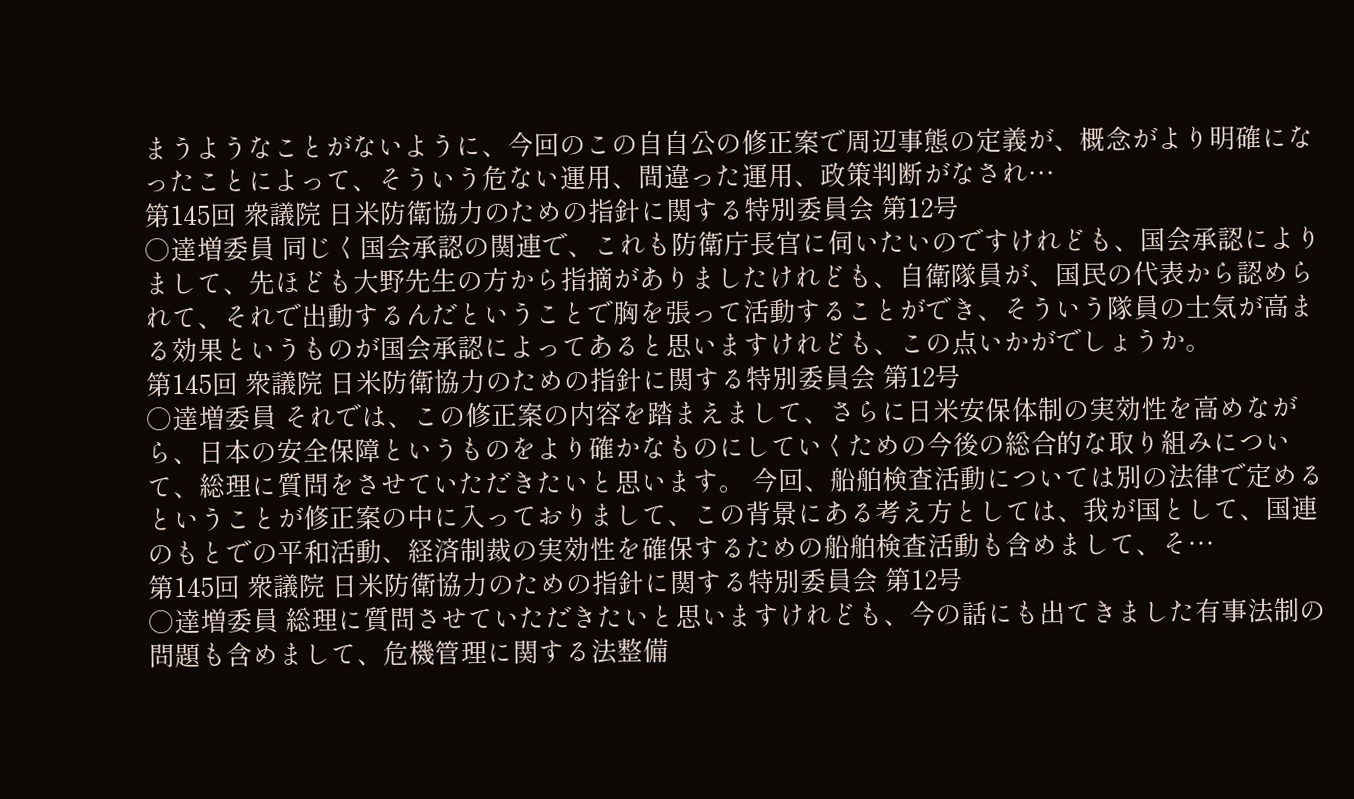まうようなことがないように、今回のこの自自公の修正案で周辺事態の定義が、概念がより明確になったことによって、そういう危ない運用、間違った運用、政策判断がなされ…
第145回 衆議院 日米防衛協力のための指針に関する特別委員会 第12号
○達増委員 同じく国会承認の関連で、これも防衛庁長官に伺いたいのですけれども、国会承認によりまして、先ほども大野先生の方から指摘がありましたけれども、自衛隊員が、国民の代表から認められて、それで出動するんだということで胸を張って活動することができ、そういう隊員の士気が高まる効果というものが国会承認によってあると思いますけれども、この点いかがでしょうか。
第145回 衆議院 日米防衛協力のための指針に関する特別委員会 第12号
○達増委員 それでは、この修正案の内容を踏まえまして、さらに日米安保体制の実効性を高めながら、日本の安全保障というものをより確かなものにしていくための今後の総合的な取り組みについて、総理に質問をさせていただきたいと思います。 今回、船舶検査活動については別の法律で定めるということが修正案の中に入っておりまして、この背景にある考え方としては、我が国として、国連のもとでの平和活動、経済制裁の実効性を確保するための船舶検査活動も含めまして、そ…
第145回 衆議院 日米防衛協力のための指針に関する特別委員会 第12号
○達増委員 総理に質問させていただきたいと思いますけれども、今の話にも出てきました有事法制の問題も含めまして、危機管理に関する法整備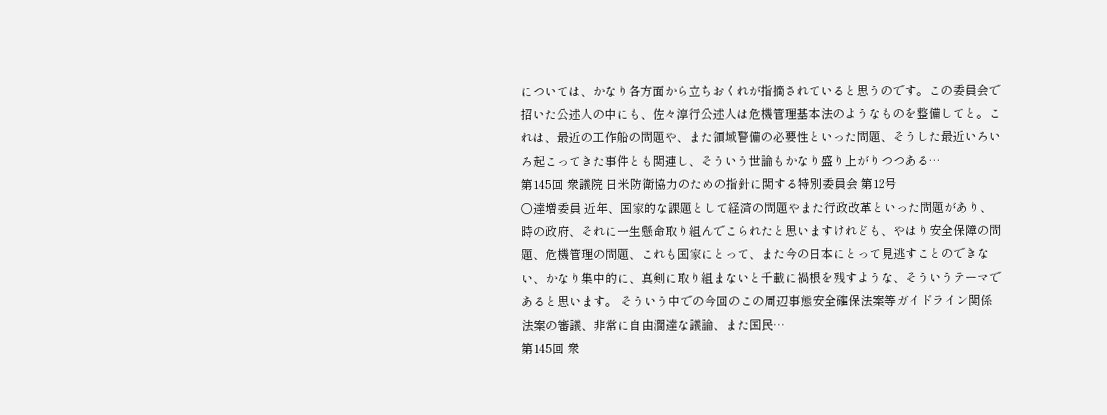については、かなり各方面から立ちおくれが指摘されていると思うのです。この委員会で招いた公述人の中にも、佐々淳行公述人は危機管理基本法のようなものを整備してと。これは、最近の工作船の問題や、また領域警備の必要性といった問題、そうした最近いろいろ起こってきた事件とも関連し、そういう世論もかなり盛り上がりつつある…
第145回 衆議院 日米防衛協力のための指針に関する特別委員会 第12号
○達増委員 近年、国家的な課題として経済の問題やまた行政改革といった問題があり、時の政府、それに一生懸命取り組んでこられたと思いますけれども、やはり安全保障の問題、危機管理の問題、これも国家にとって、また今の日本にとって見逃すことのできない、かなり集中的に、真剣に取り組まないと千載に禍根を残すような、そういうテーマであると思います。 そういう中での今回のこの周辺事態安全確保法案等ガイドライン関係法案の審議、非常に自由濶達な議論、また国民…
第145回 衆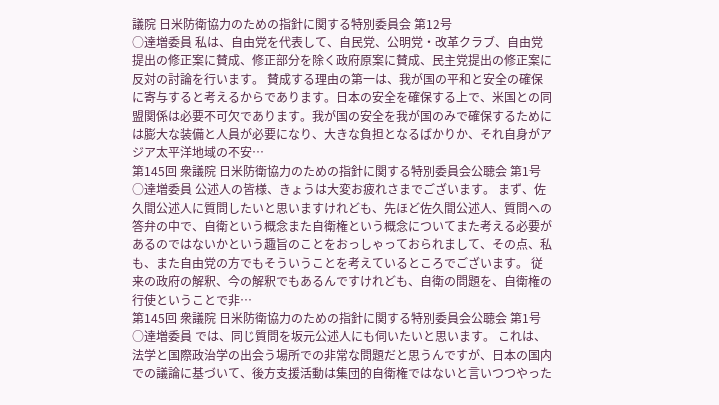議院 日米防衛協力のための指針に関する特別委員会 第12号
○達増委員 私は、自由党を代表して、自民党、公明党・改革クラブ、自由党提出の修正案に賛成、修正部分を除く政府原案に賛成、民主党提出の修正案に反対の討論を行います。 賛成する理由の第一は、我が国の平和と安全の確保に寄与すると考えるからであります。日本の安全を確保する上で、米国との同盟関係は必要不可欠であります。我が国の安全を我が国のみで確保するためには膨大な装備と人員が必要になり、大きな負担となるばかりか、それ自身がアジア太平洋地域の不安…
第145回 衆議院 日米防衛協力のための指針に関する特別委員会公聴会 第1号
○達増委員 公述人の皆様、きょうは大変お疲れさまでございます。 まず、佐久間公述人に質問したいと思いますけれども、先ほど佐久間公述人、質問への答弁の中で、自衛という概念また自衛権という概念についてまた考える必要があるのではないかという趣旨のことをおっしゃっておられまして、その点、私も、また自由党の方でもそういうことを考えているところでございます。 従来の政府の解釈、今の解釈でもあるんですけれども、自衛の問題を、自衛権の行使ということで非…
第145回 衆議院 日米防衛協力のための指針に関する特別委員会公聴会 第1号
○達増委員 では、同じ質問を坂元公述人にも伺いたいと思います。 これは、法学と国際政治学の出会う場所での非常な問題だと思うんですが、日本の国内での議論に基づいて、後方支援活動は集団的自衛権ではないと言いつつやった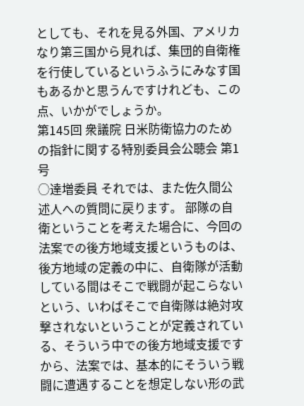としても、それを見る外国、アメリカなり第三国から見れば、集団的自衛権を行使しているというふうにみなす国もあるかと思うんですけれども、この点、いかがでしょうか。
第145回 衆議院 日米防衛協力のための指針に関する特別委員会公聴会 第1号
○達増委員 それでは、また佐久間公述人への質問に戻ります。 部隊の自衛ということを考えた場合に、今回の法案での後方地域支援というものは、後方地域の定義の中に、自衛隊が活動している間はそこで戦闘が起こらないという、いわばそこで自衛隊は絶対攻撃されないということが定義されている、そういう中での後方地域支援ですから、法案では、基本的にそういう戦闘に遭遇することを想定しない形の武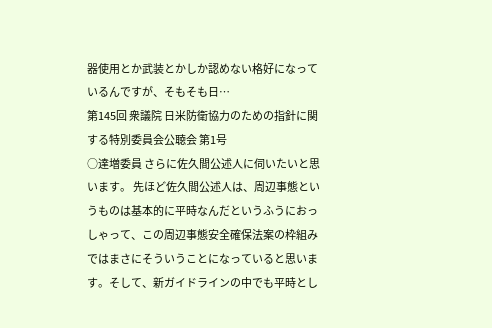器使用とか武装とかしか認めない格好になっているんですが、そもそも日…
第145回 衆議院 日米防衛協力のための指針に関する特別委員会公聴会 第1号
○達増委員 さらに佐久間公述人に伺いたいと思います。 先ほど佐久間公述人は、周辺事態というものは基本的に平時なんだというふうにおっしゃって、この周辺事態安全確保法案の枠組みではまさにそういうことになっていると思います。そして、新ガイドラインの中でも平時とし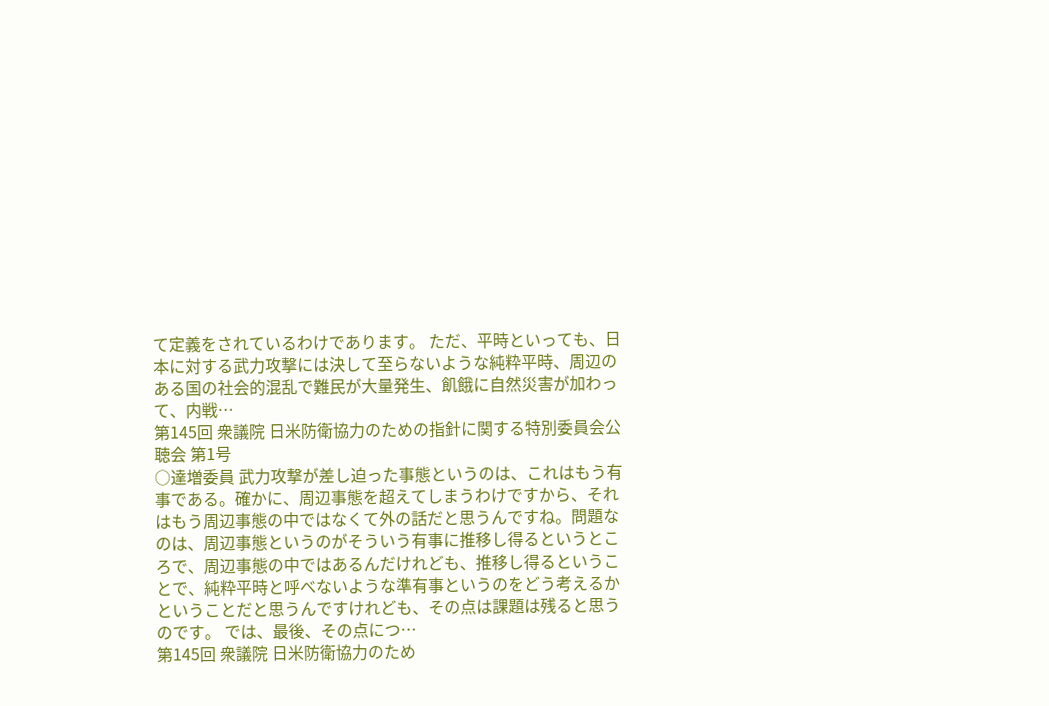て定義をされているわけであります。 ただ、平時といっても、日本に対する武力攻撃には決して至らないような純粋平時、周辺のある国の社会的混乱で難民が大量発生、飢餓に自然災害が加わって、内戦…
第145回 衆議院 日米防衛協力のための指針に関する特別委員会公聴会 第1号
○達増委員 武力攻撃が差し迫った事態というのは、これはもう有事である。確かに、周辺事態を超えてしまうわけですから、それはもう周辺事態の中ではなくて外の話だと思うんですね。問題なのは、周辺事態というのがそういう有事に推移し得るというところで、周辺事態の中ではあるんだけれども、推移し得るということで、純粋平時と呼べないような準有事というのをどう考えるかということだと思うんですけれども、その点は課題は残ると思うのです。 では、最後、その点につ…
第145回 衆議院 日米防衛協力のため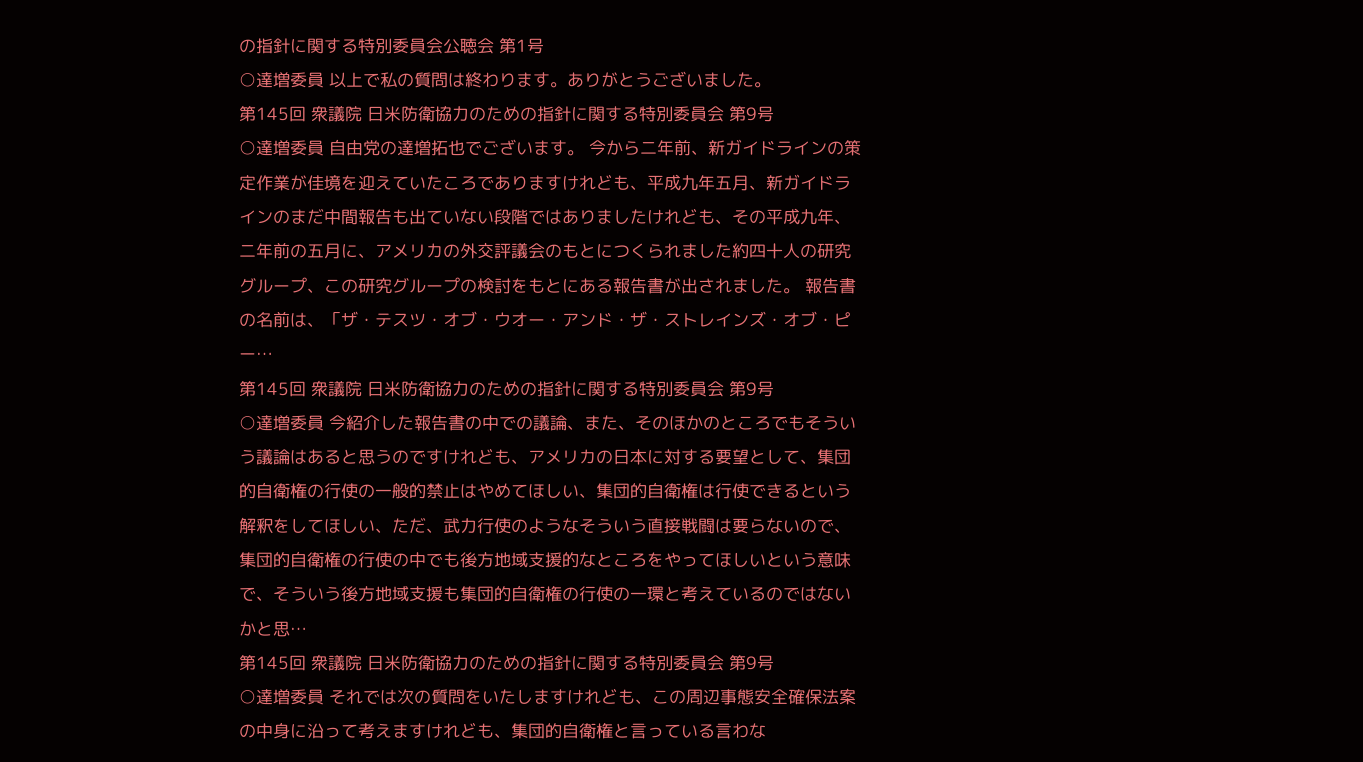の指針に関する特別委員会公聴会 第1号
○達増委員 以上で私の質問は終わります。ありがとうございました。
第145回 衆議院 日米防衛協力のための指針に関する特別委員会 第9号
○達増委員 自由党の達増拓也でございます。 今から二年前、新ガイドラインの策定作業が佳境を迎えていたころでありますけれども、平成九年五月、新ガイドラインのまだ中間報告も出ていない段階ではありましたけれども、その平成九年、二年前の五月に、アメリカの外交評議会のもとにつくられました約四十人の研究グループ、この研究グループの検討をもとにある報告書が出されました。 報告書の名前は、「ザ・テスツ・オブ・ウオー・アンド・ザ・ストレインズ・オブ・ピー…
第145回 衆議院 日米防衛協力のための指針に関する特別委員会 第9号
○達増委員 今紹介した報告書の中での議論、また、そのほかのところでもそういう議論はあると思うのですけれども、アメリカの日本に対する要望として、集団的自衛権の行使の一般的禁止はやめてほしい、集団的自衛権は行使できるという解釈をしてほしい、ただ、武力行使のようなそういう直接戦闘は要らないので、集団的自衛権の行使の中でも後方地域支援的なところをやってほしいという意味で、そういう後方地域支援も集団的自衛権の行使の一環と考えているのではないかと思…
第145回 衆議院 日米防衛協力のための指針に関する特別委員会 第9号
○達増委員 それでは次の質問をいたしますけれども、この周辺事態安全確保法案の中身に沿って考えますけれども、集団的自衛権と言っている言わな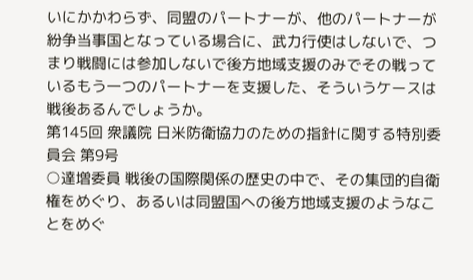いにかかわらず、同盟のパートナーが、他のパートナーが紛争当事国となっている場合に、武力行使はしないで、つまり戦闘には参加しないで後方地域支援のみでその戦っているもう一つのパートナーを支援した、そういうケースは戦後あるんでしょうか。
第145回 衆議院 日米防衛協力のための指針に関する特別委員会 第9号
○達増委員 戦後の国際関係の歴史の中で、その集団的自衛権をめぐり、あるいは同盟国への後方地域支援のようなことをめぐ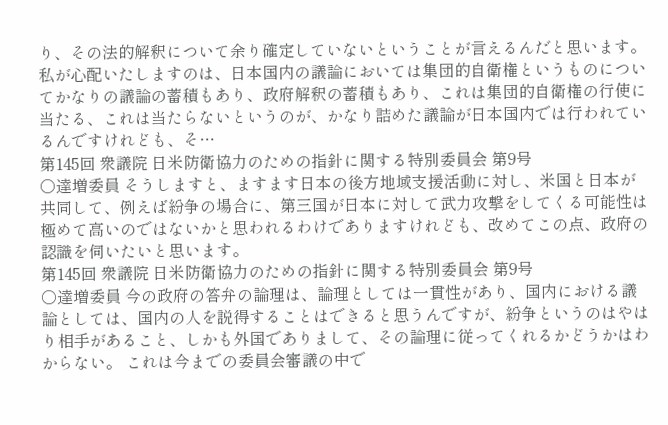り、その法的解釈について余り確定していないということが言えるんだと思います。 私が心配いたしますのは、日本国内の議論においては集団的自衛権というものについてかなりの議論の蓄積もあり、政府解釈の蓄積もあり、これは集団的自衛権の行使に当たる、これは当たらないというのが、かなり詰めた議論が日本国内では行われているんですけれども、そ…
第145回 衆議院 日米防衛協力のための指針に関する特別委員会 第9号
○達増委員 そうしますと、ますます日本の後方地域支援活動に対し、米国と日本が共同して、例えば紛争の場合に、第三国が日本に対して武力攻撃をしてくる可能性は極めて高いのではないかと思われるわけでありますけれども、改めてこの点、政府の認識を伺いたいと思います。
第145回 衆議院 日米防衛協力のための指針に関する特別委員会 第9号
○達増委員 今の政府の答弁の論理は、論理としては一貫性があり、国内における議論としては、国内の人を説得することはできると思うんですが、紛争というのはやはり相手があること、しかも外国でありまして、その論理に従ってくれるかどうかはわからない。 これは今までの委員会審議の中で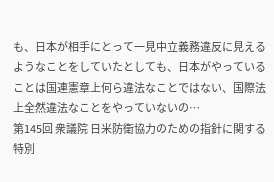も、日本が相手にとって一見中立義務違反に見えるようなことをしていたとしても、日本がやっていることは国連憲章上何ら違法なことではない、国際法上全然違法なことをやっていないの…
第145回 衆議院 日米防衛協力のための指針に関する特別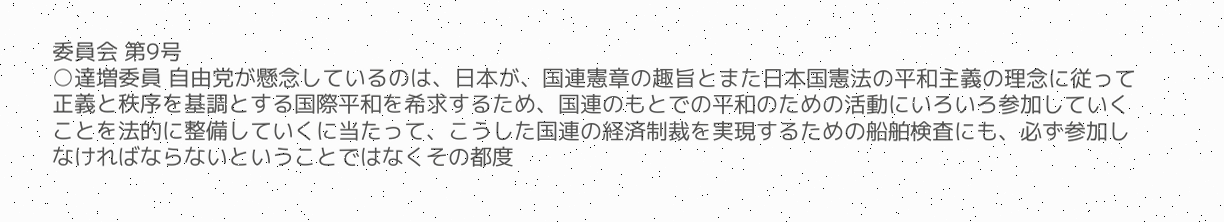委員会 第9号
○達増委員 自由党が懸念しているのは、日本が、国連憲章の趣旨とまた日本国憲法の平和主義の理念に従って正義と秩序を基調とする国際平和を希求するため、国連のもとでの平和のための活動にいろいろ参加していくことを法的に整備していくに当たって、こうした国連の経済制裁を実現するための船舶検査にも、必ず参加しなければならないということではなくその都度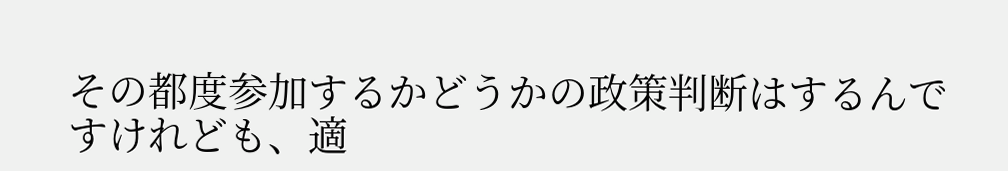その都度参加するかどうかの政策判断はするんですけれども、適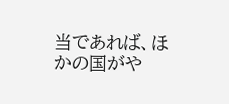当であれば、ほかの国がや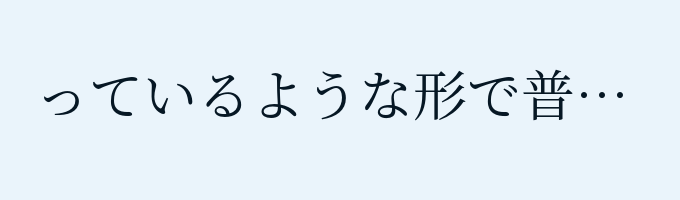っているような形で普…